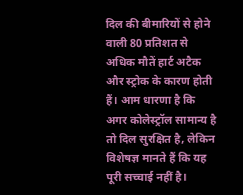दिल की बीमारियों से होने वाली 80 प्रतिशत से अधिक मौतें हार्ट अटैक और स्ट्रोक के कारण होती हैं। आम धारणा है कि अगर कोलेस्ट्रॉल सामान्य है तो दिल सुरक्षित है, लेकिन विशेषज्ञ मानते हैं कि यह पूरी सच्चाई नहीं है।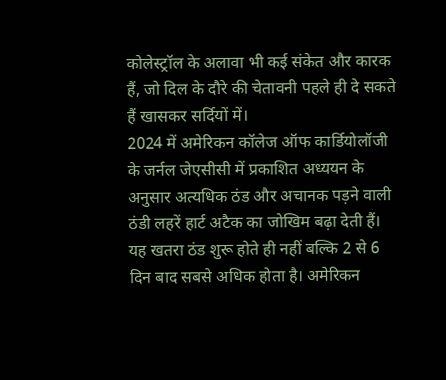कोलेस्ट्रॉल के अलावा भी कई संकेत और कारक हैं, जो दिल के दौरे की चेतावनी पहले ही दे सकते हैं खासकर सर्दियों में।
2024 में अमेरिकन कॉलेज ऑफ कार्डियोलॉजी के जर्नल जेएसीसी में प्रकाशित अध्ययन के अनुसार अत्यधिक ठंड और अचानक पड़ने वाली ठंडी लहरें हार्ट अटैक का जोखिम बढ़ा देती हैं। यह खतरा ठंड शुरू होते ही नहीं बल्कि 2 से 6 दिन बाद सबसे अधिक होता है। अमेरिकन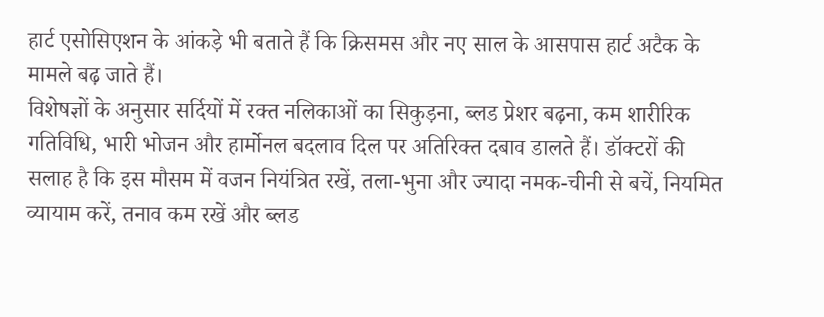हार्ट एसोसिएशन के आंकड़े भी बताते हैं कि क्रिसमस और नए साल के आसपास हार्ट अटैक के मामले बढ़ जाते हैं।
विशेषज्ञों के अनुसार सर्दियों में रक्त नलिकाओं का सिकुड़ना, ब्लड प्रेशर बढ़ना, कम शारीरिक गतिविधि, भारी भोजन और हार्मोनल बदलाव दिल पर अतिरिक्त दबाव डालते हैं। डॉक्टरों की सलाह है कि इस मौसम में वजन नियंत्रित रखें, तला-भुना और ज्यादा नमक-चीनी से बचें, नियमित व्यायाम करें, तनाव कम रखें और ब्लड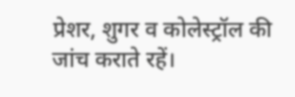प्रेशर, शुगर व कोलेस्ट्रॉल की जांच कराते रहें।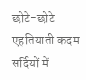छोटे-छोटे एहतियाती कदम सर्दियों में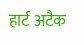हार्ट अटैक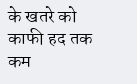के खतरे को काफी हद तक कम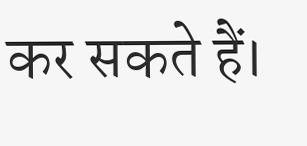कर सकते हैं।